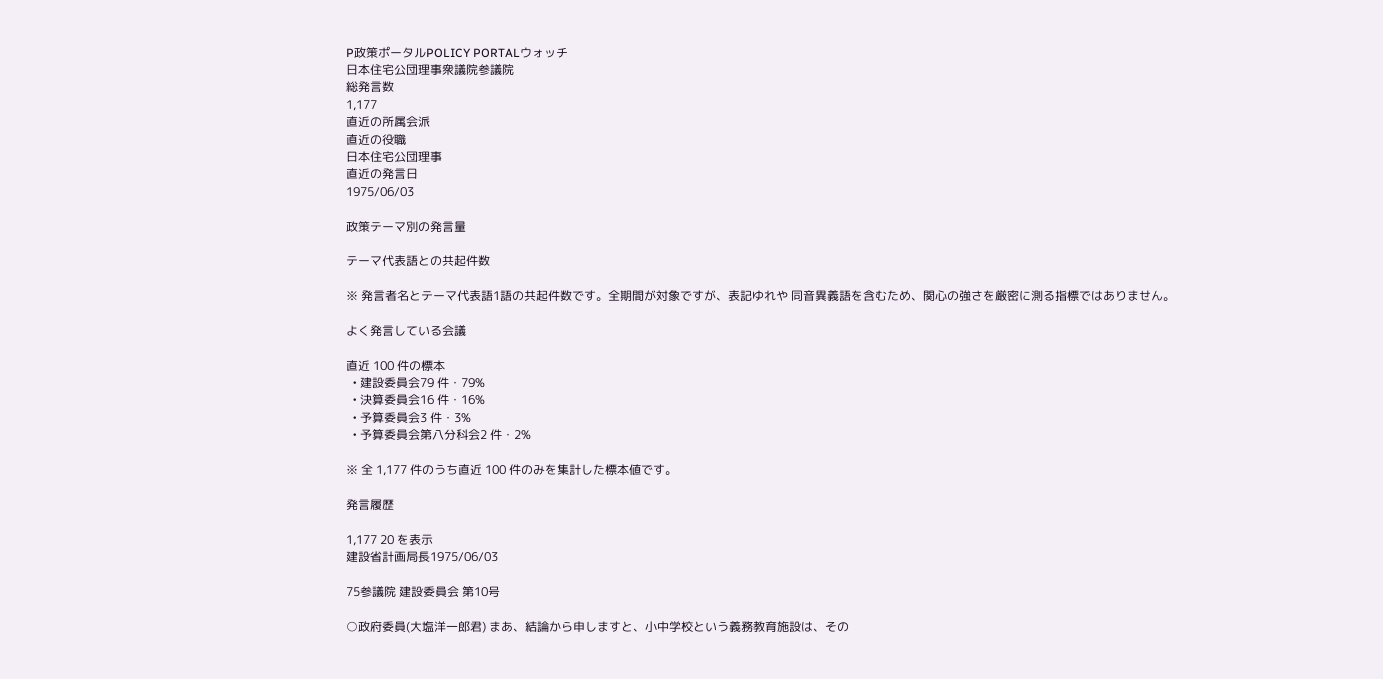P政策ポータルPOLICY PORTALウォッチ
日本住宅公団理事衆議院参議院
総発言数
1,177
直近の所属会派
直近の役職
日本住宅公団理事
直近の発言日
1975/06/03

政策テーマ別の発言量

テーマ代表語との共起件数

※ 発言者名とテーマ代表語1語の共起件数です。全期間が対象ですが、表記ゆれや 同音異義語を含むため、関心の強さを厳密に測る指標ではありません。

よく発言している会議

直近 100 件の標本
  • 建設委員会79 件・79%
  • 決算委員会16 件・16%
  • 予算委員会3 件・3%
  • 予算委員会第八分科会2 件・2%

※ 全 1,177 件のうち直近 100 件のみを集計した標本値です。

発言履歴

1,177 20 を表示
建設省計画局長1975/06/03

75参議院 建設委員会 第10号

○政府委員(大塩洋一郎君) まあ、結論から申しますと、小中学校という義務教育施設は、その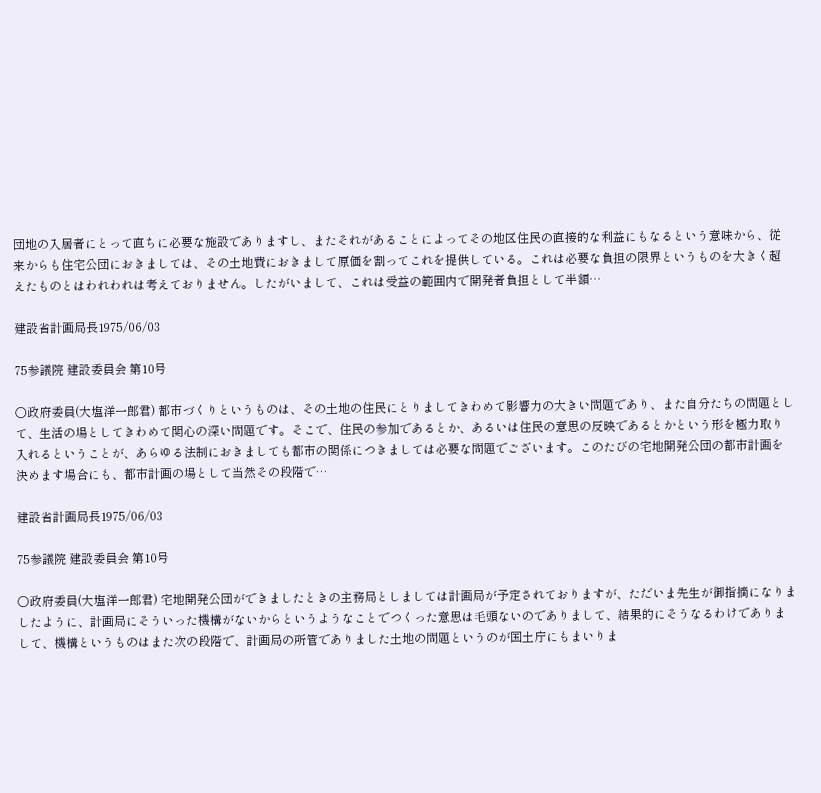団地の入居者にとって直ちに必要な施設でありますし、またそれがあることによってその地区住民の直接的な利益にもなるという意味から、従来からも住宅公団におきましては、その土地費におきまして原価を割ってこれを提供している。これは必要な負担の限界というものを大きく超えたものとはわれわれは考えておりません。したがいまして、これは受益の範囲内で開発者負担として半額…

建設省計画局長1975/06/03

75参議院 建設委員会 第10号

○政府委員(大塩洋一郎君) 都市づくりというものは、その土地の住民にとりましてきわめて影響力の大きい問題であり、また自分たちの問題として、生活の場としてきわめて関心の深い問題です。そこで、住民の参加であるとか、あるいは住民の意思の反映であるとかという形を極力取り入れるということが、あらゆる法制におきましても都市の関係につきましては必要な問題でございます。このたびの宅地開発公団の都市計画を決めます場合にも、都市計画の場として当然その段階で…

建設省計画局長1975/06/03

75参議院 建設委員会 第10号

○政府委員(大塩洋一郎君) 宅地開発公団ができましたときの主務局としましては計画局が予定されておりますが、ただいま先生が御指摘になりましたように、計画局にそういった機構がないからというようなことでつくった意思は毛頭ないのでありまして、結果的にそうなるわけでありまして、機構というものはまた次の段階で、計画局の所管でありました土地の問題というのが国土庁にもまいりま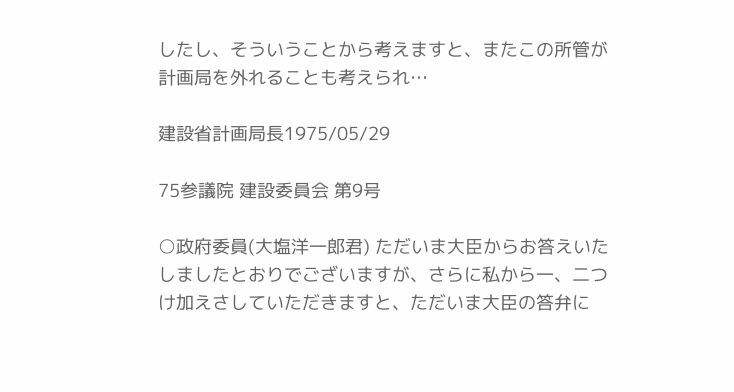したし、そういうことから考えますと、またこの所管が計画局を外れることも考えられ…

建設省計画局長1975/05/29

75参議院 建設委員会 第9号

○政府委員(大塩洋一郎君) ただいま大臣からお答えいたしましたとおりでございますが、さらに私から一、二つけ加えさしていただきますと、ただいま大臣の答弁に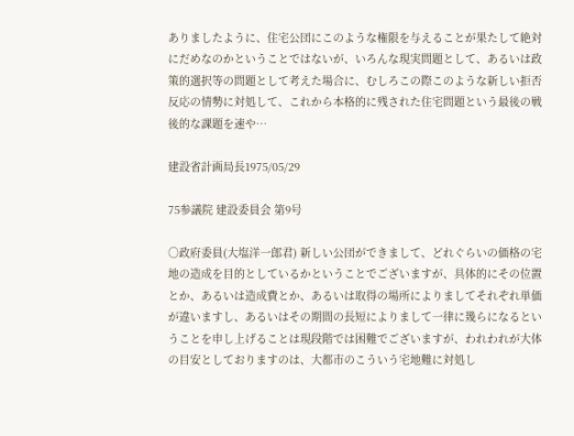ありましたように、住宅公団にこのような権限を与えることが果たして絶対にだめなのかということではないが、いろんな現実問題として、あるいは政策的選択等の問題として考えた場合に、むしろこの際このような新しい拒否反応の情勢に対処して、これから本格的に残された住宅問題という最後の戦後的な課題を速や…

建設省計画局長1975/05/29

75参議院 建設委員会 第9号

○政府委員(大塩洋一郎君) 新しい公団ができまして、どれぐらいの価格の宅地の造成を目的としているかということでございますが、具体的にその位置とか、あるいは造成費とか、あるいは取得の場所によりましてそれぞれ単価が違いますし、あるいはその期間の長短によりまして一律に幾らになるということを申し上げることは現段階では困難でございますが、われわれが大体の目安としておりますのは、大都市のこういう宅地難に対処し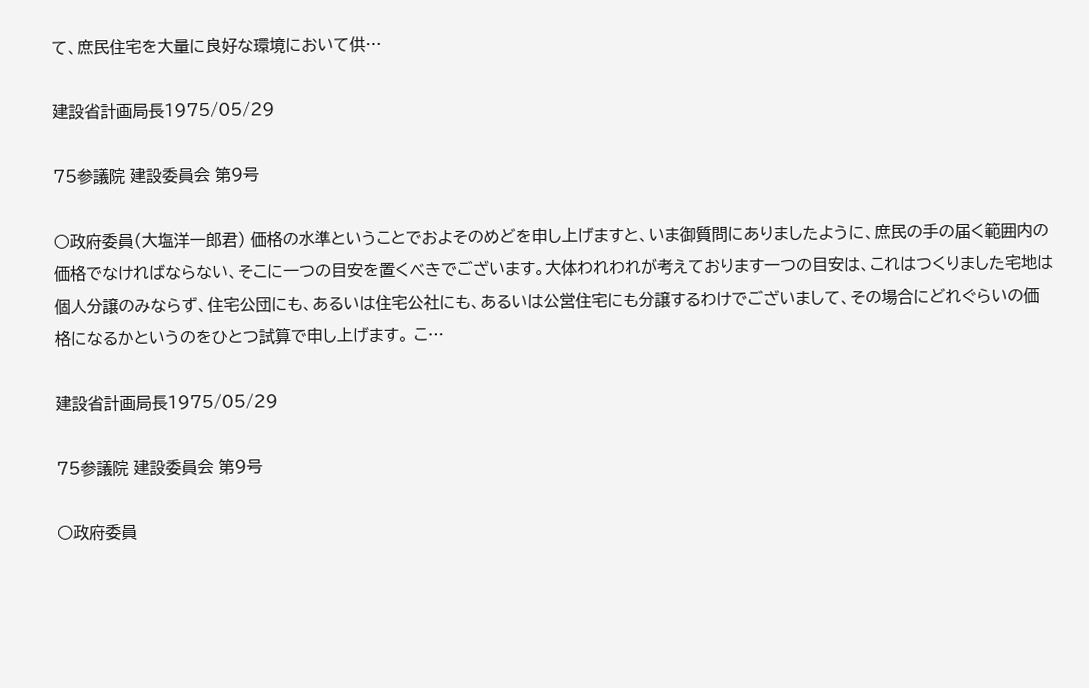て、庶民住宅を大量に良好な環境において供…

建設省計画局長1975/05/29

75参議院 建設委員会 第9号

○政府委員(大塩洋一郎君) 価格の水準ということでおよそのめどを申し上げますと、いま御質問にありましたように、庶民の手の届く範囲内の価格でなければならない、そこに一つの目安を置くべきでございます。大体われわれが考えております一つの目安は、これはつくりました宅地は個人分譲のみならず、住宅公団にも、あるいは住宅公社にも、あるいは公営住宅にも分譲するわけでございまして、その場合にどれぐらいの価格になるかというのをひとつ試算で申し上げます。 こ…

建設省計画局長1975/05/29

75参議院 建設委員会 第9号

○政府委員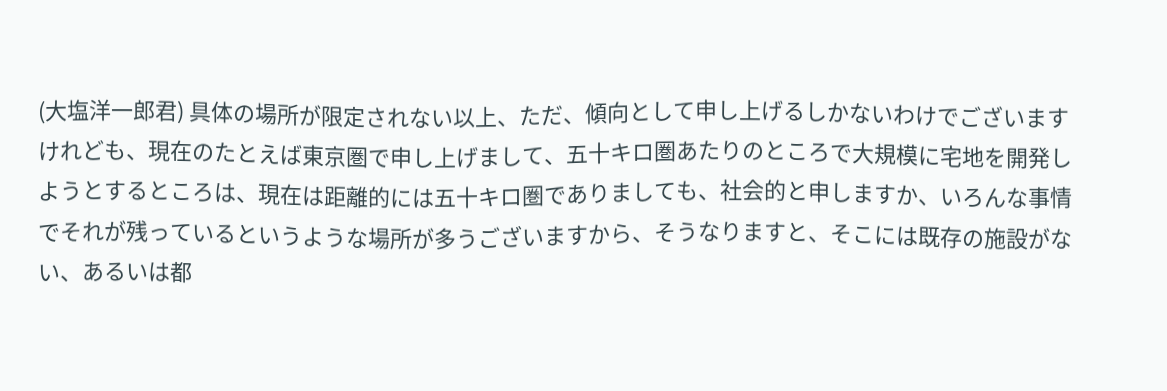(大塩洋一郎君) 具体の場所が限定されない以上、ただ、傾向として申し上げるしかないわけでございますけれども、現在のたとえば東京圏で申し上げまして、五十キロ圏あたりのところで大規模に宅地を開発しようとするところは、現在は距離的には五十キロ圏でありましても、社会的と申しますか、いろんな事情でそれが残っているというような場所が多うございますから、そうなりますと、そこには既存の施設がない、あるいは都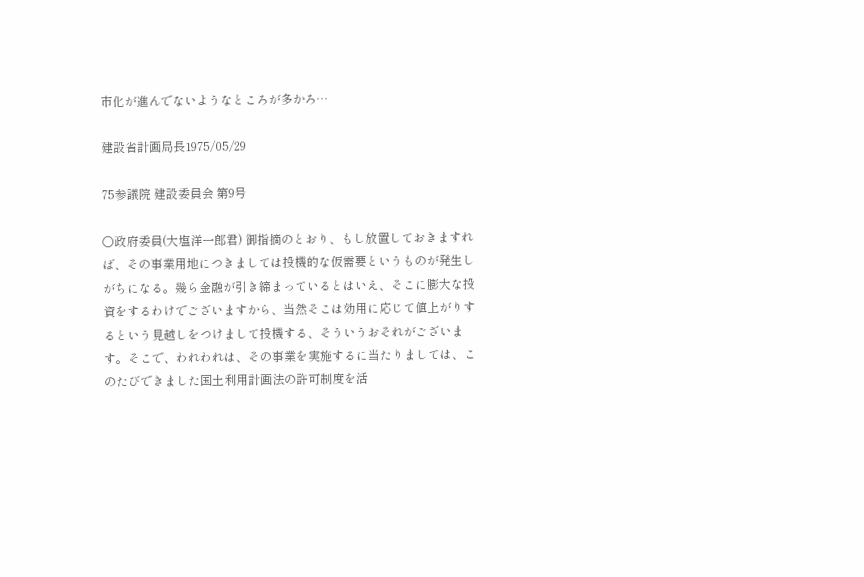市化が進んでないようなところが多かろ…

建設省計画局長1975/05/29

75参議院 建設委員会 第9号

○政府委員(大塩洋一郎君) 御指摘のとおり、もし放置しておきますれば、その事業用地につきましては投機的な仮需要というものが発生しがちになる。幾ら金融が引き締まっているとはいえ、そこに膨大な投資をするわけでございますから、当然そこは効用に応じて値上がりするという見越しをつけまして投機する、そういうおそれがございます。そこで、われわれは、その事業を実施するに当たりましては、このたびできました国土利用計画法の許可制度を活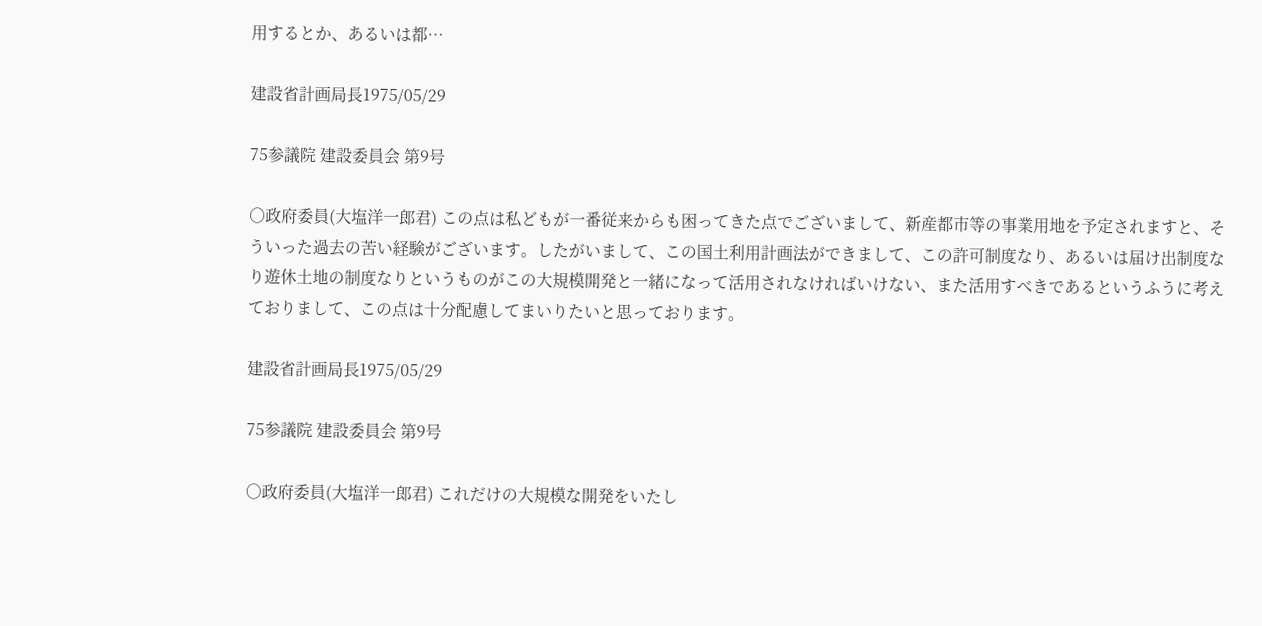用するとか、あるいは都…

建設省計画局長1975/05/29

75参議院 建設委員会 第9号

○政府委員(大塩洋一郎君) この点は私どもが一番従来からも困ってきた点でございまして、新産都市等の事業用地を予定されますと、そういった過去の苦い経験がございます。したがいまして、この国土利用計画法ができまして、この許可制度なり、あるいは届け出制度なり遊休土地の制度なりというものがこの大規模開発と一緒になって活用されなければいけない、また活用すべきであるというふうに考えておりまして、この点は十分配慮してまいりたいと思っております。

建設省計画局長1975/05/29

75参議院 建設委員会 第9号

○政府委員(大塩洋一郎君) これだけの大規模な開発をいたし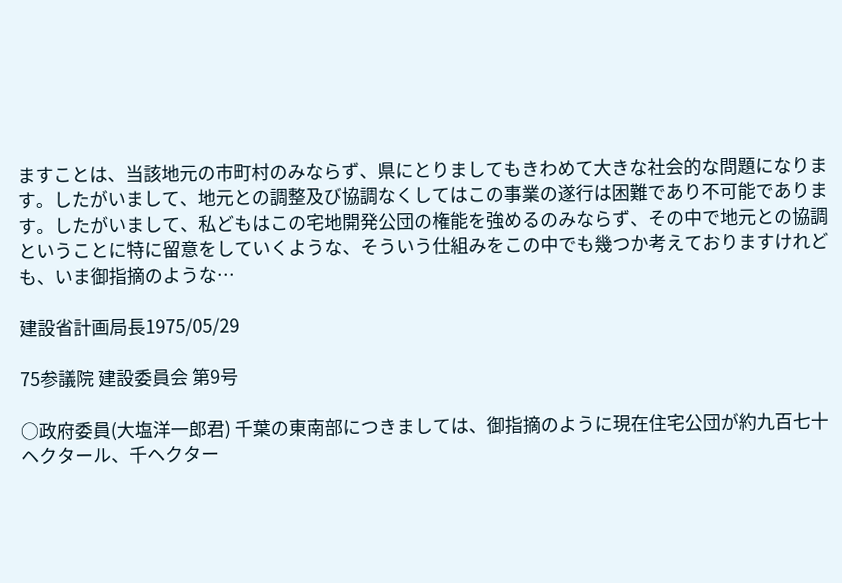ますことは、当該地元の市町村のみならず、県にとりましてもきわめて大きな社会的な問題になります。したがいまして、地元との調整及び協調なくしてはこの事業の遂行は困難であり不可能であります。したがいまして、私どもはこの宅地開発公団の権能を強めるのみならず、その中で地元との協調ということに特に留意をしていくような、そういう仕組みをこの中でも幾つか考えておりますけれども、いま御指摘のような…

建設省計画局長1975/05/29

75参議院 建設委員会 第9号

○政府委員(大塩洋一郎君) 千葉の東南部につきましては、御指摘のように現在住宅公団が約九百七十ヘクタール、千ヘクター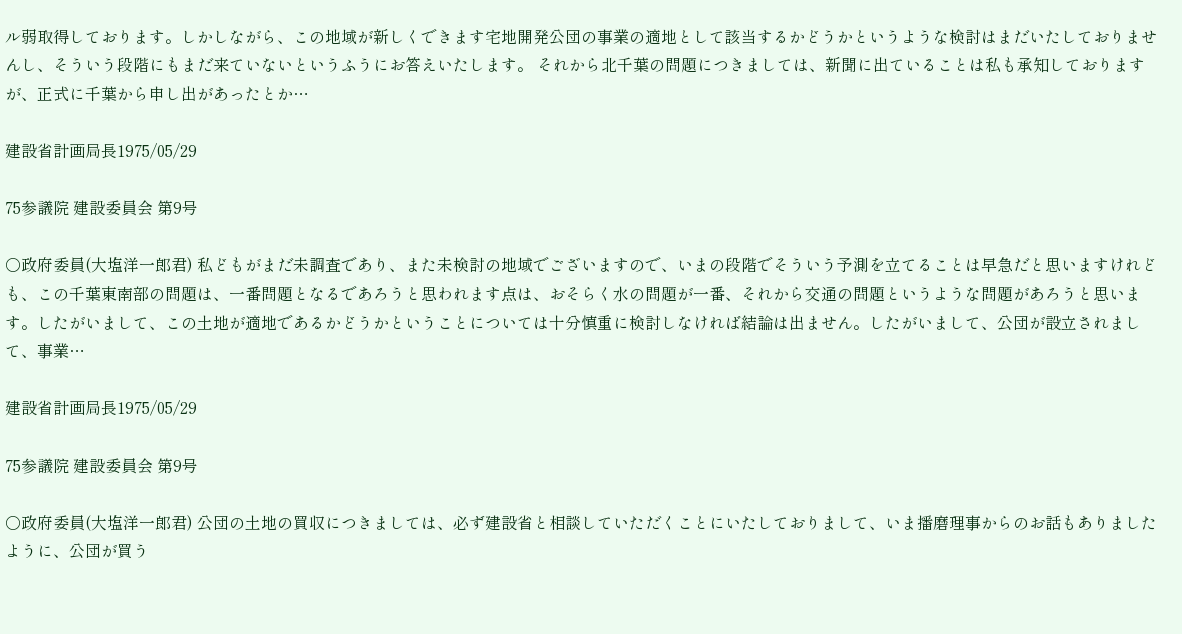ル弱取得しております。しかしながら、この地域が新しくできます宅地開発公団の事業の適地として該当するかどうかというような検討はまだいたしておりませんし、そういう段階にもまだ来ていないというふうにお答えいたします。 それから北千葉の問題につきましては、新聞に出ていることは私も承知しておりますが、正式に千葉から申し出があったとか…

建設省計画局長1975/05/29

75参議院 建設委員会 第9号

○政府委員(大塩洋一郎君) 私どもがまだ未調査であり、また未検討の地域でございますので、いまの段階でそういう予測を立てることは早急だと思いますけれども、この千葉東南部の問題は、一番問題となるであろうと思われます点は、おそらく水の問題が一番、それから交通の問題というような問題があろうと思います。したがいまして、この土地が適地であるかどうかということについては十分慎重に検討しなければ結論は出ません。したがいまして、公団が設立されまして、事業…

建設省計画局長1975/05/29

75参議院 建設委員会 第9号

○政府委員(大塩洋一郎君) 公団の土地の買収につきましては、必ず建設省と相談していただくことにいたしておりまして、いま播磨理事からのお話もありましたように、公団が買う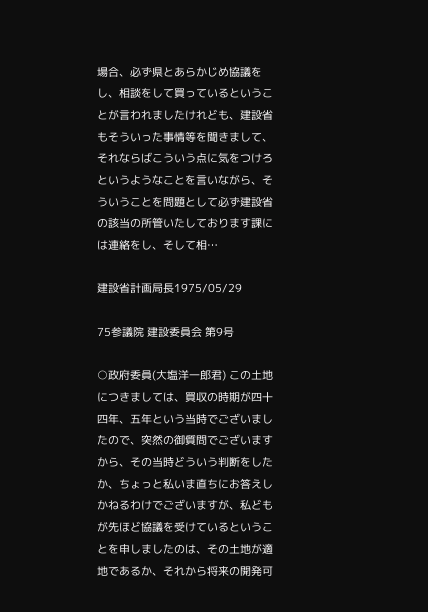場合、必ず県とあらかじめ協議をし、相談をして買っているということが言われましたけれども、建設省もそういった事情等を聞きまして、それならばこういう点に気をつけろというようなことを言いながら、そういうことを問題として必ず建設省の該当の所管いたしております課には連絡をし、そして相…

建設省計画局長1975/05/29

75参議院 建設委員会 第9号

○政府委員(大塩洋一郎君) この土地につきましては、買収の時期が四十四年、五年という当時でございましたので、突然の御質問でございますから、その当時どういう判断をしたか、ちょっと私いま直ちにお答えしかねるわけでございますが、私どもが先ほど協議を受けているということを申しましたのは、その土地が適地であるか、それから将来の開発可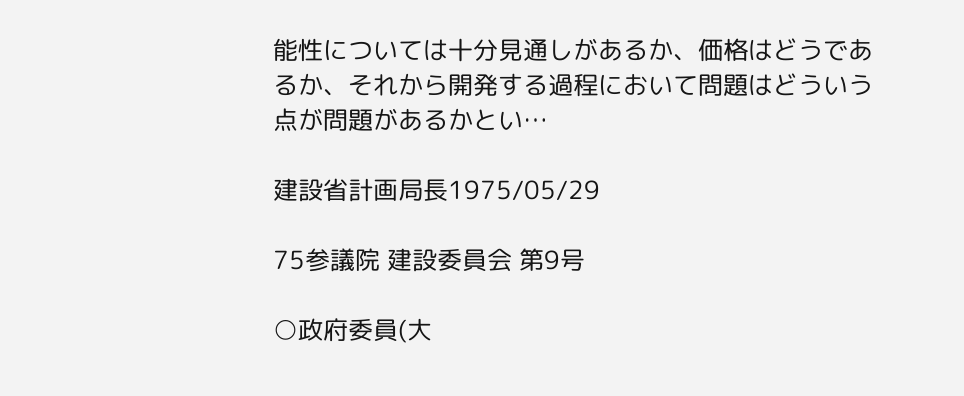能性については十分見通しがあるか、価格はどうであるか、それから開発する過程において問題はどういう点が問題があるかとい…

建設省計画局長1975/05/29

75参議院 建設委員会 第9号

○政府委員(大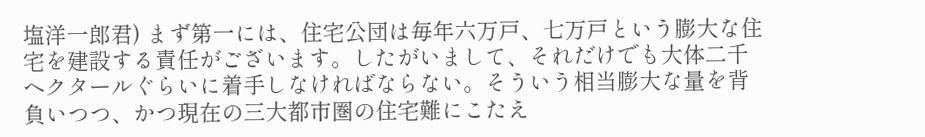塩洋一郎君) まず第一には、住宅公団は毎年六万戸、七万戸という膨大な住宅を建設する責任がございます。したがいまして、それだけでも大体二千ヘクタールぐらいに着手しなければならない。そういう相当膨大な量を背負いつつ、かつ現在の三大都市圏の住宅難にこたえ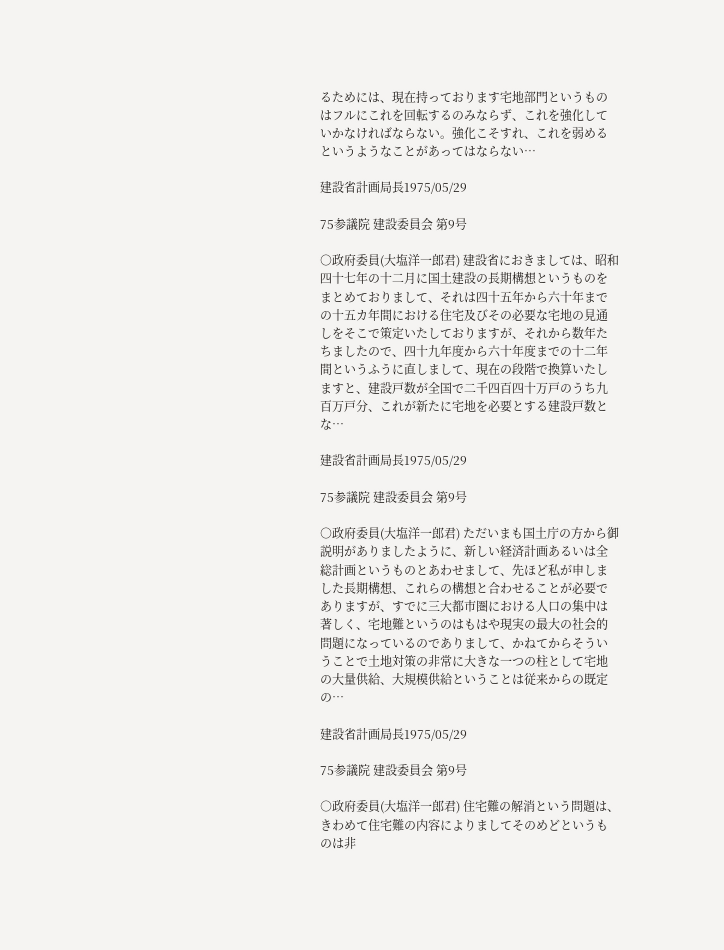るためには、現在持っております宅地部門というものはフルにこれを回転するのみならず、これを強化していかなければならない。強化こそすれ、これを弱めるというようなことがあってはならない…

建設省計画局長1975/05/29

75参議院 建設委員会 第9号

○政府委員(大塩洋一郎君) 建設省におきましては、昭和四十七年の十二月に国土建設の長期構想というものをまとめておりまして、それは四十五年から六十年までの十五カ年間における住宅及びその必要な宅地の見通しをそこで策定いたしておりますが、それから数年たちましたので、四十九年度から六十年度までの十二年間というふうに直しまして、現在の段階で換算いたしますと、建設戸数が全国で二千四百四十万戸のうち九百万戸分、これが新たに宅地を必要とする建設戸数とな…

建設省計画局長1975/05/29

75参議院 建設委員会 第9号

○政府委員(大塩洋一郎君) ただいまも国土庁の方から御説明がありましたように、新しい経済計画あるいは全総計画というものとあわせまして、先ほど私が申しました長期構想、これらの構想と合わせることが必要でありますが、すでに三大都市圏における人口の集中は著しく、宅地難というのはもはや現実の最大の社会的問題になっているのでありまして、かねてからそういうことで土地対策の非常に大きな一つの柱として宅地の大量供給、大規模供給ということは従来からの既定の…

建設省計画局長1975/05/29

75参議院 建設委員会 第9号

○政府委員(大塩洋一郎君) 住宅難の解消という問題は、きわめて住宅難の内容によりましてそのめどというものは非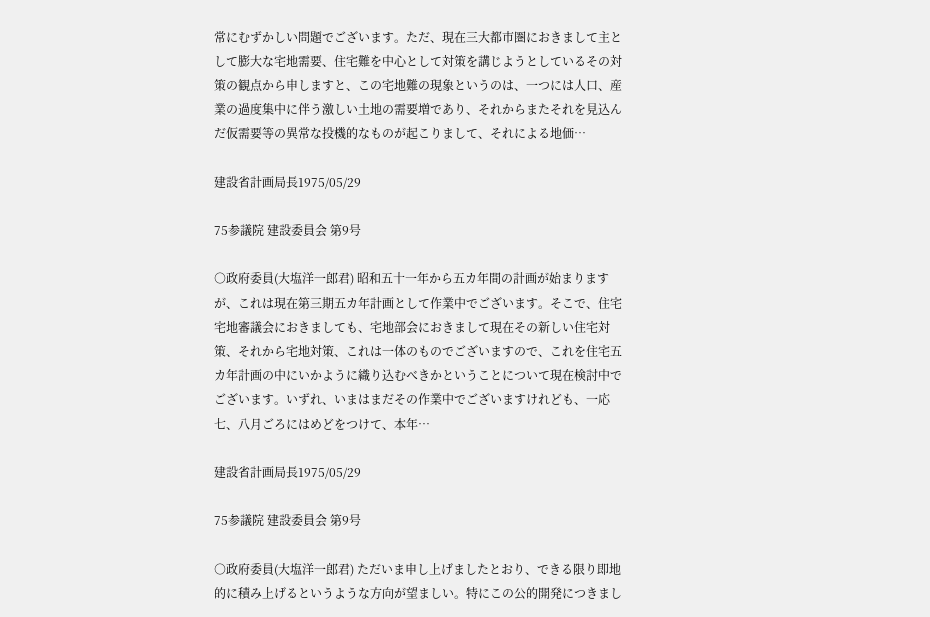常にむずかしい問題でございます。ただ、現在三大都市圏におきまして主として膨大な宅地需要、住宅難を中心として対策を講じようとしているその対策の観点から申しますと、この宅地難の現象というのは、一つには人口、産業の過度集中に伴う激しい土地の需要増であり、それからまたそれを見込んだ仮需要等の異常な投機的なものが起こりまして、それによる地価…

建設省計画局長1975/05/29

75参議院 建設委員会 第9号

○政府委員(大塩洋一郎君) 昭和五十一年から五カ年間の計画が始まりますが、これは現在第三期五カ年計画として作業中でございます。そこで、住宅宅地審議会におきましても、宅地部会におきまして現在その新しい住宅対策、それから宅地対策、これは一体のものでございますので、これを住宅五カ年計画の中にいかように織り込むべきかということについて現在検討中でございます。いずれ、いまはまだその作業中でございますけれども、一応七、八月ごろにはめどをつけて、本年…

建設省計画局長1975/05/29

75参議院 建設委員会 第9号

○政府委員(大塩洋一郎君) ただいま申し上げましたとおり、できる限り即地的に積み上げるというような方向が望ましい。特にこの公的開発につきまし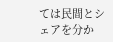ては民間とシェアを分か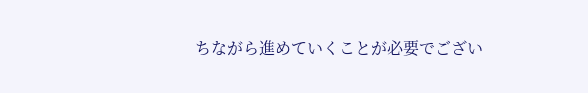ちながら進めていくことが必要でござい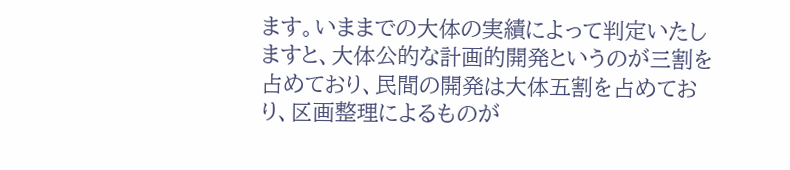ます。いままでの大体の実績によって判定いたしますと、大体公的な計画的開発というのが三割を占めており、民間の開発は大体五割を占めており、区画整理によるものが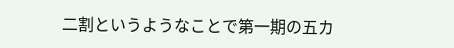二割というようなことで第一期の五カ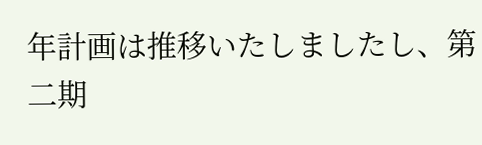年計画は推移いたしましたし、第二期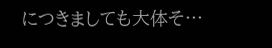につきましても大体そ…